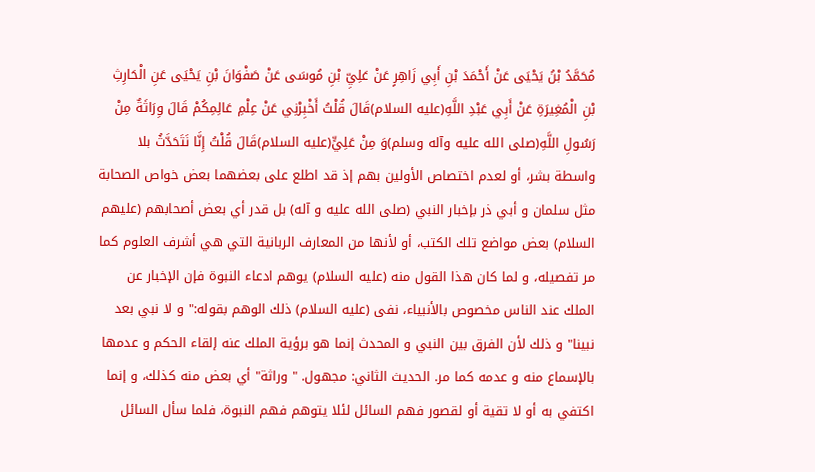مُحَمَّدُ بْنُ يَحْيَى عَنْ أَحْمَدَ بْنِ أَبِي زَاهِرٍ عَنْ عَلِيِّ بْنِ مُوسَى عَنْ صَفْوَانَ بْنِ يَحْيَى عَنِ الْحَارِثِ بْنِ الْمُغِيرَةِ عَنْ أَبِي عَبْدِ اللَّهِ(عليه السلام)قَالَ قُلْتُ أَخْبِرْنِي عَنْ عِلْمِ عَالِمِكُمْ قَالَ وِرَاثَةٌ مِنْ رَسُولِ اللَّهِ(صلى الله عليه وآله وسلم)وَ مِنْ عَلِيٍّ(عليه السلام)قَالَ قُلْتُ إِنَّا نَتَحَدَّثُ بلا واسطة بشر، أو لعدم اختصاص الأولين بهم إذ قد اطلع على بعضهما بعض خواص الصحابة مثل سلمان و أبي ذر بإخبار النبي (صلى الله عليه و آله) بل قدر أي بعض أصحابهم (عليهم السلام) بعض مواضع تلك الكتب، أو لأنها من المعارف الربانية التي هي أشرف العلوم كما مر تفصيله، و لما كان هذا القول منه (عليه السلام) يوهم ادعاء النبوة فإن الإخبار عن الملك عند الناس مخصوص بالأنبياء، نفى (عليه السلام) ذلك الوهم بقوله:" و لا نبي بعد نبينا" و ذلك لأن الفرق بين النبي و المحدث إنما هو برؤية الملك عنه إلقاء الحكم و عدمها بالإسماع منه و عدمه كما مر. الحديث الثاني: مجهول. " وراثة" أي بعض منه كذلك، و إنما اكتفي به أو لا تقية أو لقصور فهم السائل لئلا يتوهم فهم النبوة، فلما سأل السائل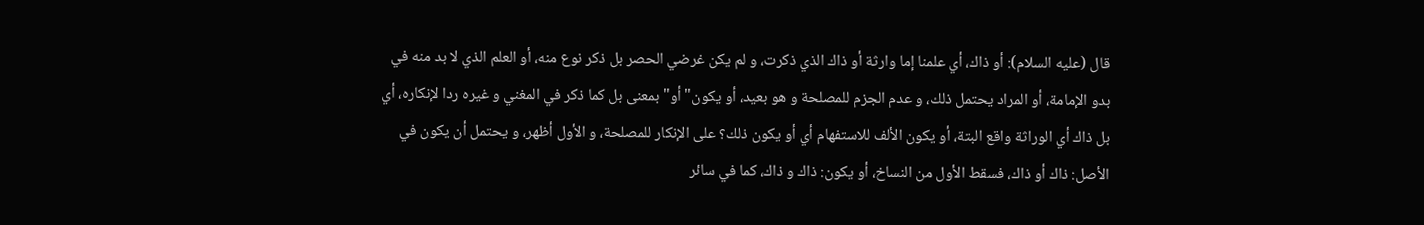قال (عليه السلام): أو ذاك، أي علمنا إما وارثة أو ذاك الذي ذكرت، و لم يكن غرضي الحصر بل ذكر نوع منه، أو العلم الذي لا بد منه في بدو الإمامة، أو المراد يحتمل ذلك، و عدم الجزم للمصلحة و هو بعيد، أو يكون" أو" بمعنى بل كما ذكر في المغني و غيره ردا لإنكاره، أي بل ذاك أي الوراثة واقع البتة، أو يكون الألف للاستفهام أي أو يكون ذلك؟ على الإنكار للمصلحة، و الأول أظهر، و يحتمل أن يكون في الأصل: ذاك أو ذاك، فسقط الأول من النساخ، أو يكون: ذاك و ذاك، كما في سائر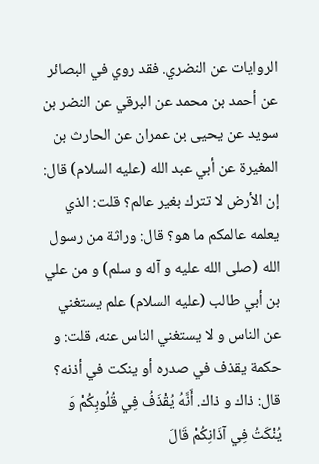الروايات عن النضري. فقد روي في البصائر عن أحمد بن محمد عن البرقي عن النضر بن سويد عن يحيى بن عمران عن الحارث بن المغيرة عن أبي عبد الله (عليه السلام) قال: إن الأرض لا تترك بغير عالم؟ قلت: الذي يعلمه عالمكم ما هو؟ قال: وراثة من رسول الله (صلى الله عليه و آله و سلم) و من علي بن أبي طالب (عليه السلام) علم يستغني عن الناس و لا يستغني الناس عنه، قلت: و حكمة يقذف في صدره أو ينكت في أذنه؟ قال: ذاك و ذاك. أَنَّهُ يُقْذَفُ فِي قُلُوبِكُمْ وَ يُنْكَتُ فِي آذَانِكُمْ قَالَ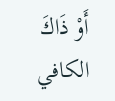أَوْ ذَاكَ
الكافي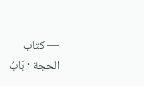— كتاب الحجة · بَابُ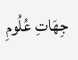جِهَاتِ عُلُومِ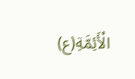الْأَئِمَّةِ(ع)